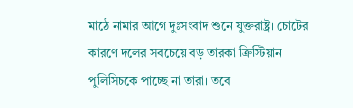মাঠে নামার আগে দুঃসংবাদ শুনে যুক্তরাষ্ট্র। চোটের কারণে দলের সবচেয়ে বড় তারকা ক্রিস্টিয়ান পুলিসিচকে পাচ্ছে না তারা। তবে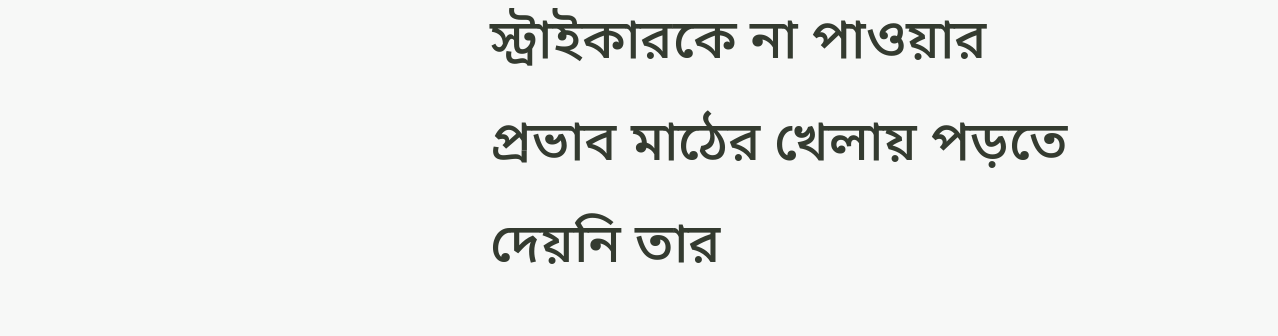স্ট্রাইকারকে না পাওয়ার প্রভাব মাঠের খেলায় পড়তে দেয়নি তার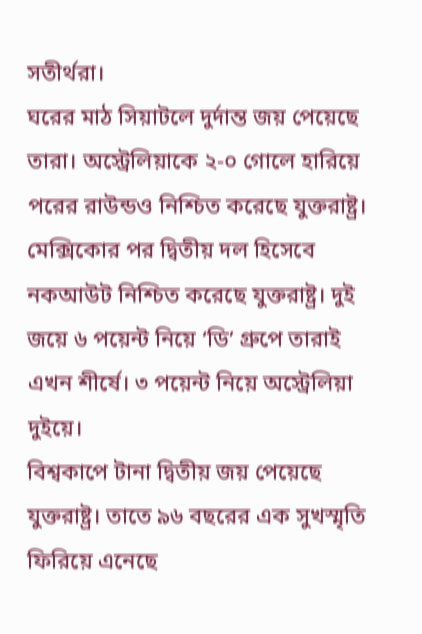সতীর্থরা।
ঘরের মাঠ সিয়াটলে দুর্দান্ত জয় পেয়েছে তারা। অস্ট্রেলিয়াকে ২-০ গোলে হারিয়ে পরের রাউন্ডও নিশ্চিত করেছে যুক্তরাষ্ট্র। মেক্সিকোর পর দ্বিতীয় দল হিসেবে নকআউট নিশ্চিত করেছে যুক্তরাষ্ট্র। দুই জয়ে ৬ পয়েন্ট নিয়ে ‘ডি’ গ্রুপে তারাই এখন শীর্ষে। ৩ পয়েন্ট নিয়ে অস্ট্রেলিয়া দুইয়ে।
বিশ্বকাপে টানা দ্বিতীয় জয় পেয়েছে যুক্তরাষ্ট্র। তাতে ৯৬ বছরের এক সুখস্মৃতি ফিরিয়ে এনেছে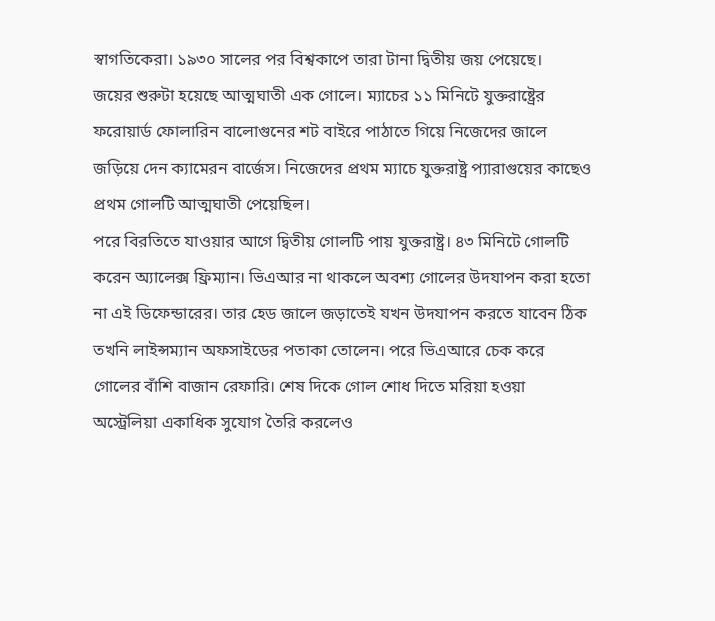স্বাগতিকেরা। ১৯৩০ সালের পর বিশ্বকাপে তারা টানা দ্বিতীয় জয় পেয়েছে।
জয়ের শুরুটা হয়েছে আত্মঘাতী এক গোলে। ম্যাচের ১১ মিনিটে যুক্তরাষ্ট্রের ফরোয়ার্ড ফোলারিন বালোগুনের শট বাইরে পাঠাতে গিয়ে নিজেদের জালে জড়িয়ে দেন ক্যামেরন বার্জেস। নিজেদের প্রথম ম্যাচে যুক্তরাষ্ট্র প্যারাগুয়ের কাছেও প্রথম গোলটি আত্মঘাতী পেয়েছিল।
পরে বিরতিতে যাওয়ার আগে দ্বিতীয় গোলটি পায় যুক্তরাষ্ট্র। ৪৩ মিনিটে গোলটি করেন অ্যালেক্স ফ্রিম্যান। ভিএআর না থাকলে অবশ্য গোলের উদযাপন করা হতো না এই ডিফেন্ডারের। তার হেড জালে জড়াতেই যখন উদযাপন করতে যাবেন ঠিক তখনি লাইন্সম্যান অফসাইডের পতাকা তোলেন। পরে ভিএআরে চেক করে গোলের বাঁশি বাজান রেফারি। শেষ দিকে গোল শোধ দিতে মরিয়া হওয়া অস্ট্রেলিয়া একাধিক সুযোগ তৈরি করলেও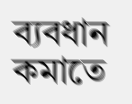ব্যবধান কমাতে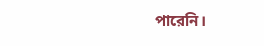পারেনি।